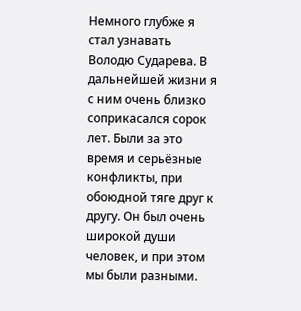Немного глубже я стал узнавать Володю Сударева. В дальнейшей жизни я с ним очень близко соприкасался сорок лет. Были за это время и серьёзные конфликты, при обоюдной тяге друг к другу. Он был очень широкой души человек, и при этом мы были разными.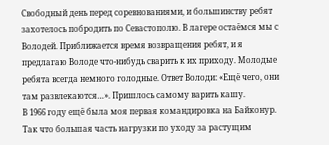Свободный день перед соревнованиями, и большинству ребят захотелось побродить по Севастополю. В лагере остаёмся мы с Володей. Приближается время возвращения ребят, и я предлагаю Володе что-нибудь сварить к их приходу. Молодые ребята всегда немного голодные. Ответ Володи: «Ещё чего, они там развлекаются…». Пришлось самому варить кашу.
В 1966 году ещё была моя первая командировка на Байконур. Так что большая часть нагрузки по уходу за растущим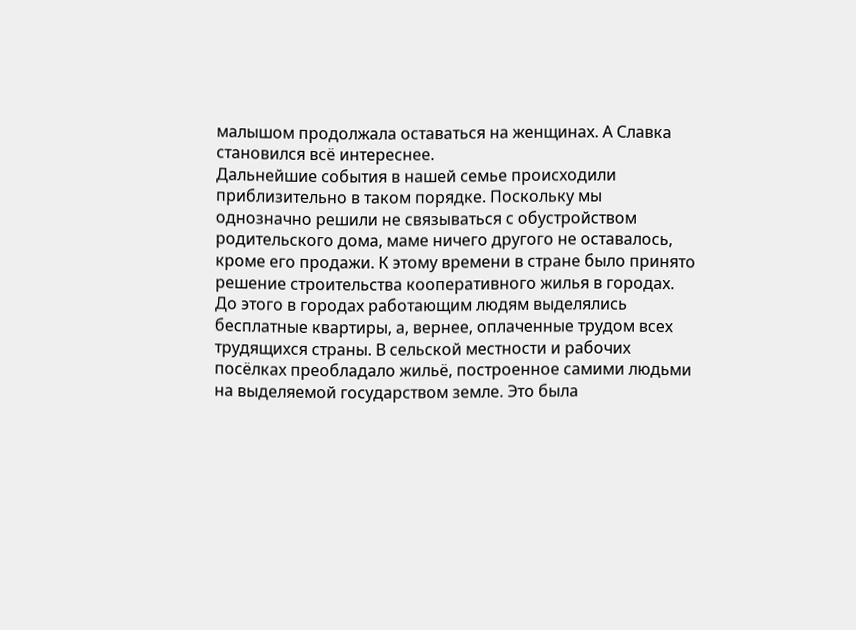малышом продолжала оставаться на женщинах. А Славка становился всё интереснее.
Дальнейшие события в нашей семье происходили приблизительно в таком порядке. Поскольку мы однозначно решили не связываться с обустройством родительского дома, маме ничего другого не оставалось, кроме его продажи. К этому времени в стране было принято решение строительства кооперативного жилья в городах. До этого в городах работающим людям выделялись бесплатные квартиры, а, вернее, оплаченные трудом всех трудящихся страны. В сельской местности и рабочих посёлках преобладало жильё, построенное самими людьми на выделяемой государством земле. Это была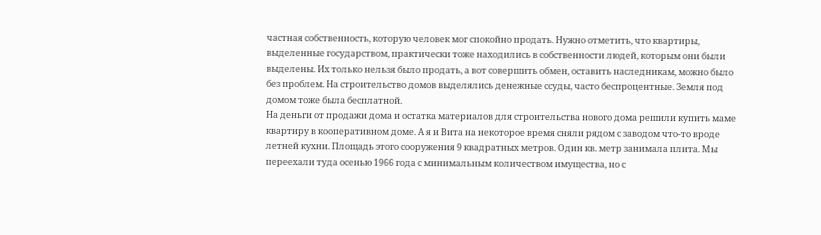частная собственность, которую человек мог спокойно продать. Нужно отметить, что квартиры, выделенные государством, практически тоже находились в собственности людей, которым они были выделены. Их только нельзя было продать, а вот совершить обмен, оставить наследникам, можно было без проблем. На строительство домов выделялись денежные ссуды, часто беспроцентные. Земля под домом тоже была бесплатной.
На деньги от продажи дома и остатка материалов для строительства нового дома решили купить маме квартиру в кооперативном доме. А я и Вита на некоторое время сняли рядом с заводом что-то вроде летней кухни. Площадь этого сооружения 9 квадратных метров. Один кв. метр занимала плита. Мы переехали туда осенью 1966 года с минимальным количеством имущества, но с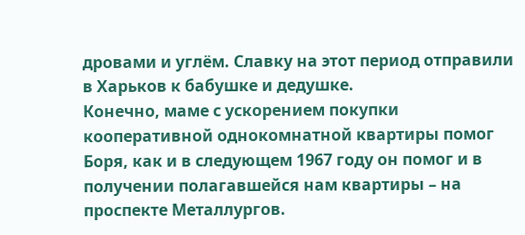дровами и углём. Славку на этот период отправили в Харьков к бабушке и дедушке.
Конечно, маме с ускорением покупки кооперативной однокомнатной квартиры помог Боря, как и в следующем 1967 году он помог и в получении полагавшейся нам квартиры – на проспекте Металлургов.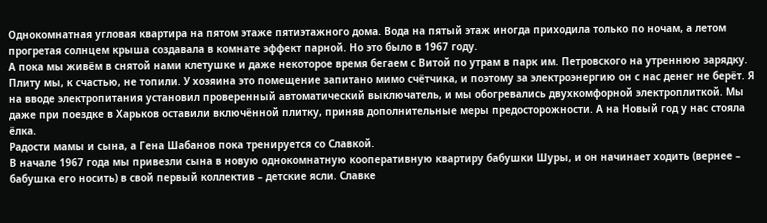Однокомнатная угловая квартира на пятом этаже пятиэтажного дома. Вода на пятый этаж иногда приходила только по ночам, а летом прогретая солнцем крыша создавала в комнате эффект парной. Но это было в 1967 году.
А пока мы живём в снятой нами клетушке и даже некоторое время бегаем с Витой по утрам в парк им. Петровского на утреннюю зарядку. Плиту мы, к счастью, не топили. У хозяина это помещение запитано мимо счётчика, и поэтому за электроэнергию он с нас денег не берёт. Я на вводе электропитания установил проверенный автоматический выключатель, и мы обогревались двухкомфорной электроплиткой. Мы даже при поездке в Харьков оставили включённой плитку, приняв дополнительные меры предосторожности. А на Новый год у нас стояла ёлка.
Радости мамы и сына, а Гена Шабанов пока тренируется со Славкой.
В начале 1967 года мы привезли сына в новую однокомнатную кооперативную квартиру бабушки Шуры, и он начинает ходить (вернее – бабушка его носить) в свой первый коллектив – детские ясли. Славке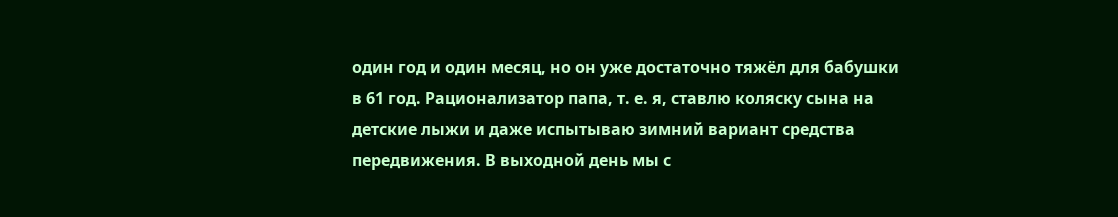один год и один месяц, но он уже достаточно тяжёл для бабушки в 61 год. Рационализатор папа, т. е. я, ставлю коляску сына на детские лыжи и даже испытываю зимний вариант средства передвижения. В выходной день мы с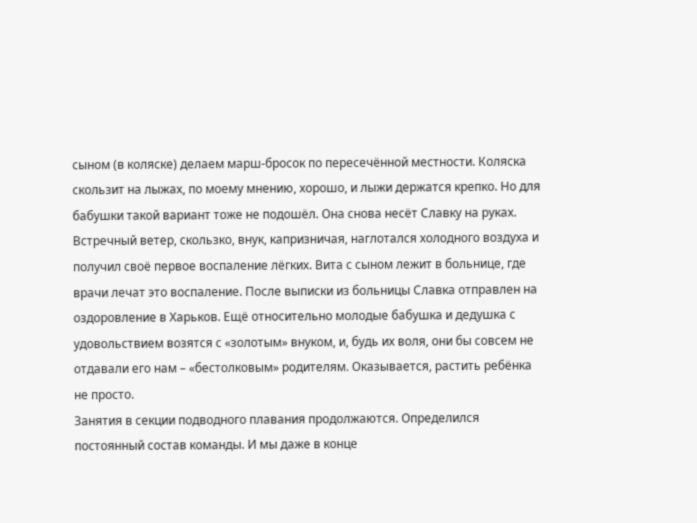сыном (в коляске) делаем марш-бросок по пересечённой местности. Коляска скользит на лыжах, по моему мнению, хорошо, и лыжи держатся крепко. Но для бабушки такой вариант тоже не подошёл. Она снова несёт Славку на руках. Встречный ветер, скользко, внук, капризничая, наглотался холодного воздуха и получил своё первое воспаление лёгких. Вита с сыном лежит в больнице, где врачи лечат это воспаление. После выписки из больницы Славка отправлен на оздоровление в Харьков. Ещё относительно молодые бабушка и дедушка с удовольствием возятся с «золотым» внуком, и, будь их воля, они бы совсем не отдавали его нам – «бестолковым» родителям. Оказывается, растить ребёнка не просто.
Занятия в секции подводного плавания продолжаются. Определился постоянный состав команды. И мы даже в конце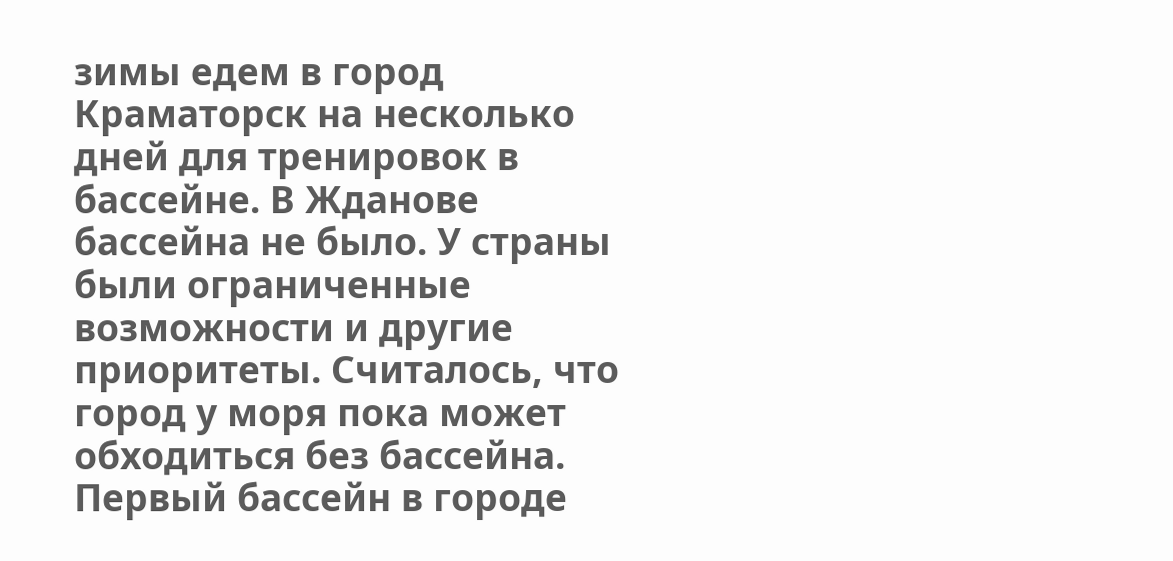зимы едем в город Краматорск на несколько дней для тренировок в бассейне. В Жданове бассейна не было. У страны были ограниченные возможности и другие приоритеты. Считалось, что город у моря пока может обходиться без бассейна. Первый бассейн в городе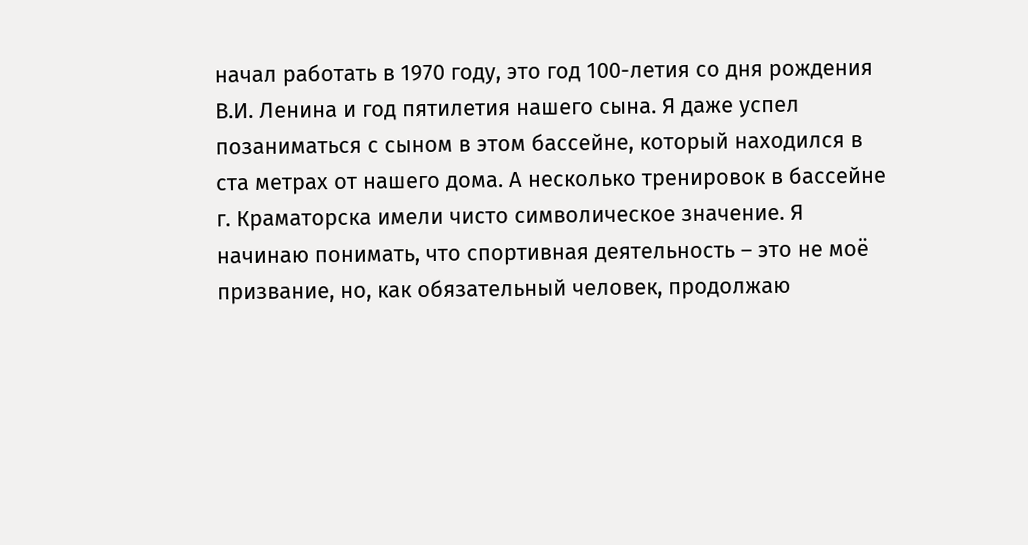начал работать в 1970 году, это год 100-летия со дня рождения В.И. Ленина и год пятилетия нашего сына. Я даже успел позаниматься с сыном в этом бассейне, который находился в ста метрах от нашего дома. А несколько тренировок в бассейне г. Краматорска имели чисто символическое значение. Я начинаю понимать, что спортивная деятельность – это не моё призвание, но, как обязательный человек, продолжаю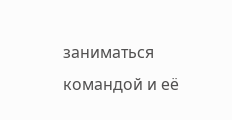заниматься командой и её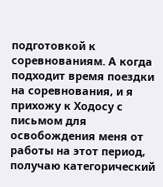подготовкой к соревнованиям. А когда подходит время поездки на соревнования, и я прихожу к Ходосу с письмом для освобождения меня от работы на этот период, получаю категорический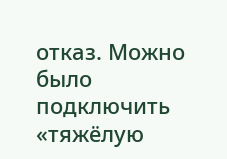отказ. Можно было подключить «тяжёлую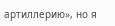артиллерию», но я